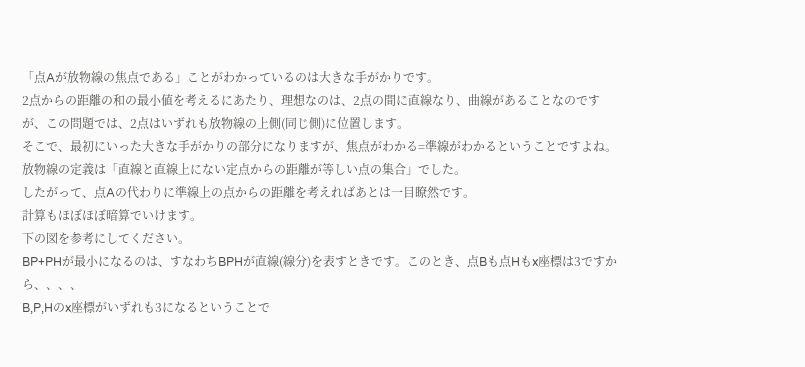「点Aが放物線の焦点である」ことがわかっているのは大きな手がかりです。
2点からの距離の和の最小値を考えるにあたり、理想なのは、2点の間に直線なり、曲線があることなのですが、この問題では、2点はいずれも放物線の上側(同じ側)に位置します。
そこで、最初にいった大きな手がかりの部分になりますが、焦点がわかる=準線がわかるということですよね。
放物線の定義は「直線と直線上にない定点からの距離が等しい点の集合」でした。
したがって、点Aの代わりに準線上の点からの距離を考えればあとは一目瞭然です。
計算もほぼほぼ暗算でいけます。
下の図を参考にしてください。
BP+PHが最小になるのは、すなわちBPHが直線(線分)を表すときです。このとき、点Bも点Hもx座標は3ですから、、、、
B,P,Hのx座標がいずれも3になるということで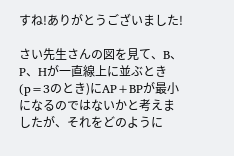すね!ありがとうございました!

さい先生さんの図を見て、B、P、Hが一直線上に並ぶとき(p=3のとき)にAP+BPが最小になるのではないかと考えましたが、それをどのように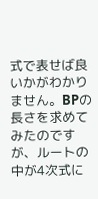式で表せば良いかがわかりません。BPの長さを求めてみたのですが、ルートの中が4次式に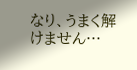なり、うまく解けません…